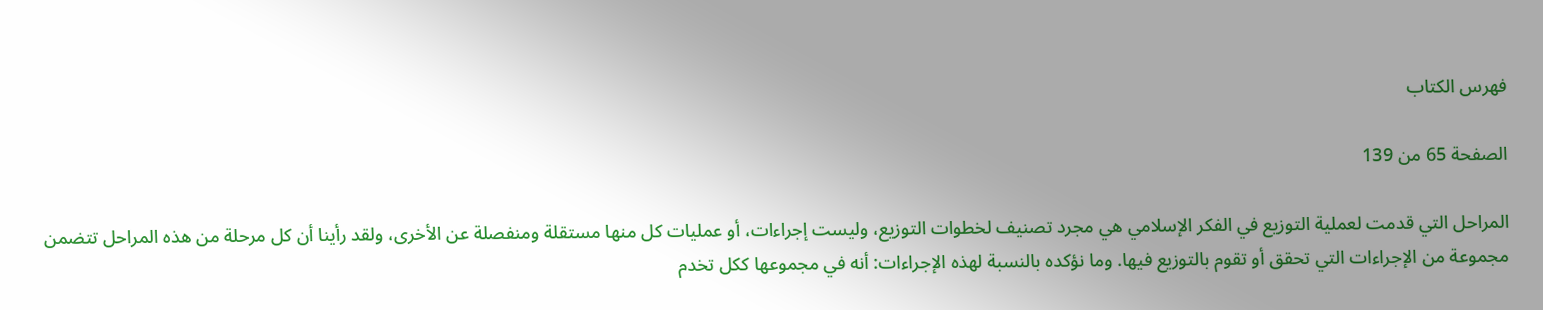فهرس الكتاب

الصفحة 65 من 139

المراحل التي قدمت لعملية التوزيع في الفكر الإسلامي هي مجرد تصنيف لخطوات التوزيع، وليست إجراءات، أو عمليات كل منها مستقلة ومنفصلة عن الأخرى، ولقد رأينا أن كل مرحلة من هذه المراحل تتضمن مجموعة من الإجراءات التي تحقق أو تقوم بالتوزيع فيها. وما نؤكده بالنسبة لهذه الإجراءات: أنه في مجموعها ككل تخدم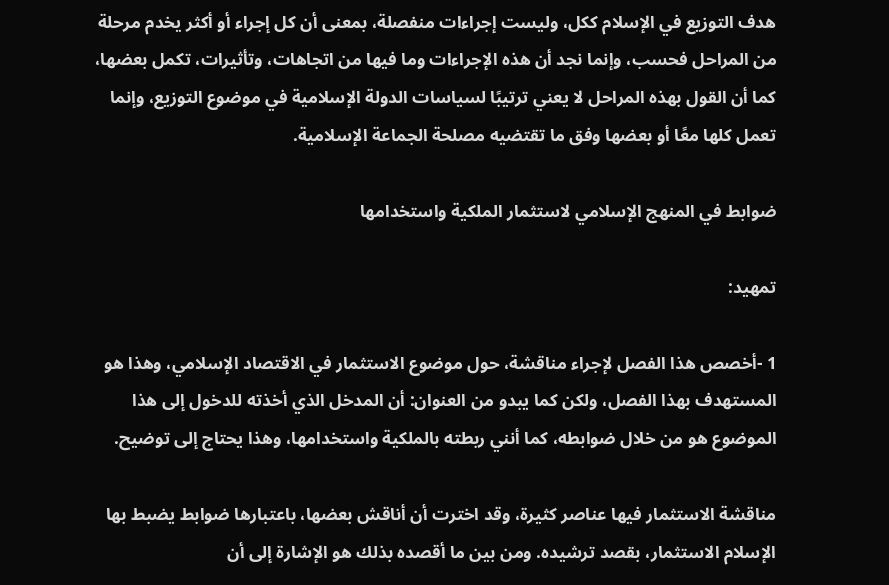هدف التوزيع في الإسلام ككل، وليست إجراءات منفصلة، بمعنى أن كل إجراء أو أكثر يخدم مرحلة من المراحل فحسب، وإنما نجد أن هذه الإجراءات وما فيها من اتجاهات، وتأثيرات، تكمل بعضها، كما أن القول بهذه المراحل لا يعني ترتيبًا لسياسات الدولة الإسلامية في موضوع التوزيع، وإنما تعمل كلها معًا أو بعضها وفق ما تقتضيه مصلحة الجماعة الإسلامية.

ضوابط في المنهج الإسلامي لاستثمار الملكية واستخدامها

تمهيد:

1 -أخصص هذا الفصل لإجراء مناقشة، حول موضوع الاستثمار في الاقتصاد الإسلامي، وهذا هو المستهدف بهذا الفصل، ولكن كما يبدو من العنوان: أن المدخل الذي أخذته للدخول إلى هذا الموضوع هو من خلال ضوابطه، كما أنني ربطته بالملكية واستخدامها، وهذا يحتاج إلى توضيح.

مناقشة الاستثمار فيها عناصر كثيرة، وقد اخترت أن أناقش بعضها، باعتبارها ضوابط يضبط بها الإسلام الاستثمار، بقصد ترشيده. ومن بين ما أقصده بذلك هو الإشارة إلى أن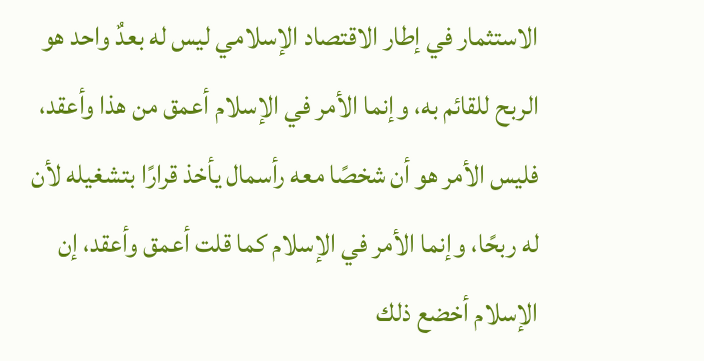الاستثمار في إطار الاقتصاد الإسلامي ليس له بعدٌ واحد هو الربح للقائم به، وإنما الأمر في الإسلام أعمق من هذا وأعقد، فليس الأمر هو أن شخصًا معه رأسمال يأخذ قرارًا بتشغيله لأن له ربحًا، وإنما الأمر في الإسلام كما قلت أعمق وأعقد، إن الإسلام أخضع ذلك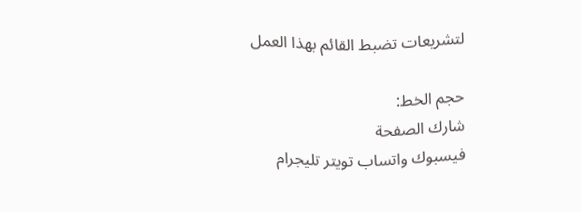لتشريعات تضبط القائم بهذا العمل

حجم الخط:
شارك الصفحة
فيسبوك واتساب تويتر تليجرام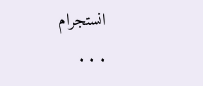انستجرام
. . .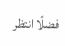فضلًا انتظر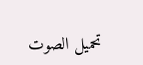تحميل الصوت